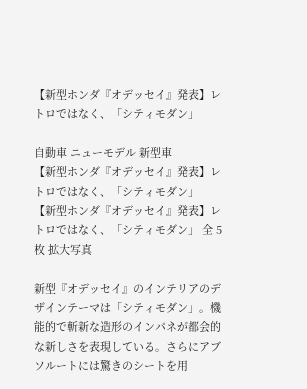【新型ホンダ『オデッセイ』発表】レトロではなく、「シティモダン」

自動車 ニューモデル 新型車
【新型ホンダ『オデッセイ』発表】レトロではなく、「シティモダン」
【新型ホンダ『オデッセイ』発表】レトロではなく、「シティモダン」 全 5 枚 拡大写真

新型『オデッセイ』のインテリアのデザインテーマは「シティモダン」。機能的で斬新な造形のインパネが都会的な新しさを表現している。さらにアブソルートには驚きのシートを用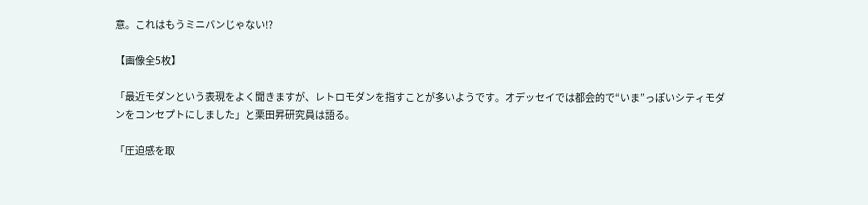意。これはもうミニバンじゃない!?

【画像全5枚】

「最近モダンという表現をよく聞きますが、レトロモダンを指すことが多いようです。オデッセイでは都会的で“いま”っぽいシティモダンをコンセプトにしました」と栗田昇研究員は語る。

「圧迫感を取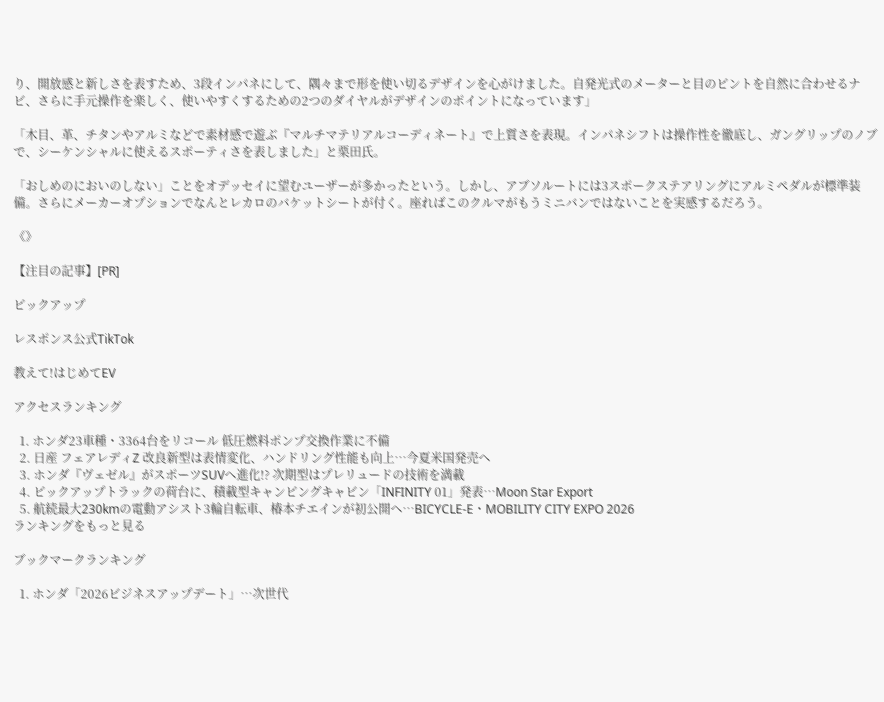り、開放感と新しさを表すため、3段インパネにして、隅々まで形を使い切るデザインを心がけました。自発光式のメーターと目のピントを自然に合わせるナビ、さらに手元操作を楽しく、使いやすくするための2つのダイヤルがデザインのポイントになっています」

「木目、革、チタンやアルミなどで素材感で遊ぶ『マルチマテリアルコーディネート』で上質さを表現。インパネシフトは操作性を徹底し、ガングリップのノブで、シーケンシャルに使えるスポーティさを表しました」と栗田氏。

「おしめのにおいのしない」ことをオデッセイに望むユーザーが多かったという。しかし、アブソルートには3スポークステアリングにアルミペダルが標準装備。さらにメーカーオプションでなんとレカロのバケットシートが付く。座ればこのクルマがもうミニバンではないことを実感するだろう。

《》

【注目の記事】[PR]

ピックアップ

レスポンス公式TikTok

教えて!はじめてEV

アクセスランキング

  1. ホンダ23車種・3364台をリコール 低圧燃料ポンプ交換作業に不備
  2. 日産 フェアレディZ 改良新型は表情変化、ハンドリング性能も向上…今夏米国発売へ
  3. ホンダ『ヴェゼル』がスポーツSUVへ進化!? 次期型はプレリュードの技術を満載
  4. ピックアップトラックの荷台に、積載型キャンピングキャビン「INFINITY 01」発表…Moon Star Export
  5. 航続最大230kmの電動アシスト3輪自転車、椿本チエインが初公開へ…BICYCLE-E・MOBILITY CITY EXPO 2026
ランキングをもっと見る

ブックマークランキング

  1. ホンダ「2026ビジネスアップデート」…次世代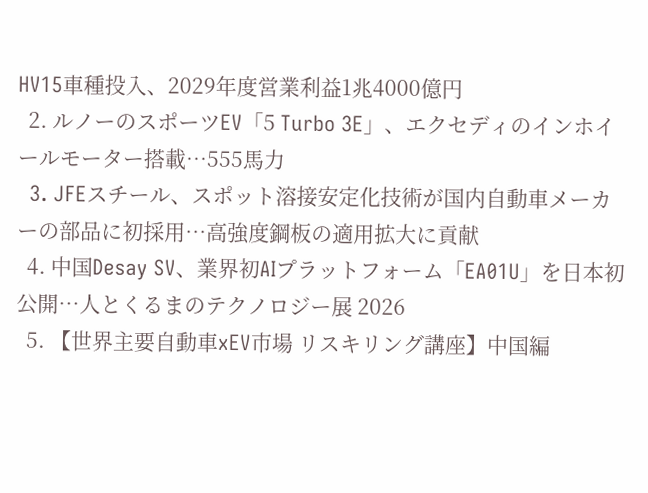HV15車種投入、2029年度営業利益1兆4000億円
  2. ルノーのスポーツEV「5 Turbo 3E」、エクセディのインホイールモーター搭載…555馬力
  3. JFEスチール、スポット溶接安定化技術が国内自動車メーカーの部品に初採用…高強度鋼板の適用拡大に貢献
  4. 中国Desay SV、業界初AIプラットフォーム「EA01U」を日本初公開…人とくるまのテクノロジー展 2026
  5. 【世界主要自動車xEV市場 リスキリング講座】中国編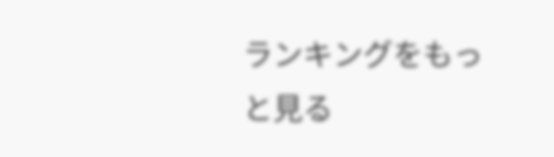ランキングをもっと見る